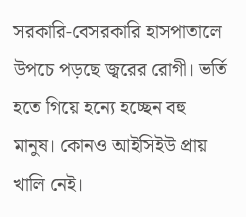সরকারি-বেসরকারি হাসপাতালে উপচে পড়ছে জ্বরের রোগী। ভর্তি হতে গিয়ে হন্যে হচ্ছেন বহু মানুষ। কোনও আইসিইউ প্রায় খালি নেই।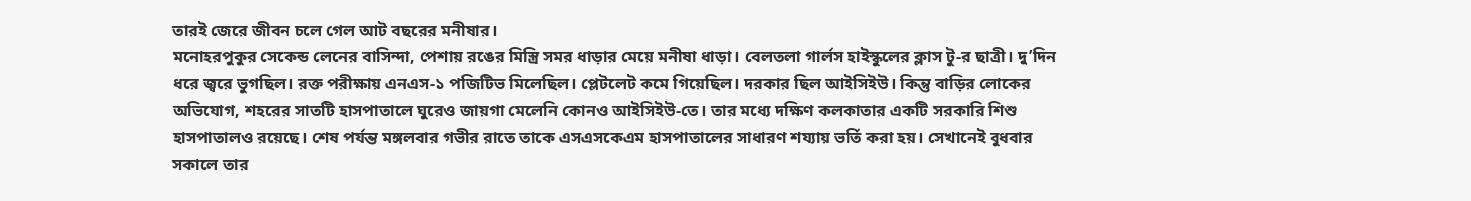তারই জেরে জীবন চলে গেল আট বছরের মনীষার।
মনোহরপুকুর সেকেন্ড লেনের বাসিন্দা, পেশায় রঙের মিস্ত্রি সমর ধাড়ার মেয়ে মনীষা ধাড়া। বেলতলা গার্লস হাইস্কুলের ক্লাস টু-র ছাত্রী। দু’দিন ধরে জ্বরে ভুগছিল। রক্ত পরীক্ষায় এনএস-১ পজিটিভ মিলেছিল। প্লেটলেট কমে গিয়েছিল। দরকার ছিল আইসিইউ। কিন্তু বাড়ির লোকের অভিযোগ, শহরের সাতটি হাসপাতালে ঘুরেও জায়গা মেলেনি কোনও আইসিইউ-তে। তার মধ্যে দক্ষিণ কলকাতার একটি সরকারি শিশু হাসপাতালও রয়েছে। শেষ পর্যন্ত মঙ্গলবার গভীর রাতে তাকে এসএসকেএম হাসপাতালের সাধারণ শয্যায় ভর্তি করা হয়। সেখানেই বুধবার সকালে তার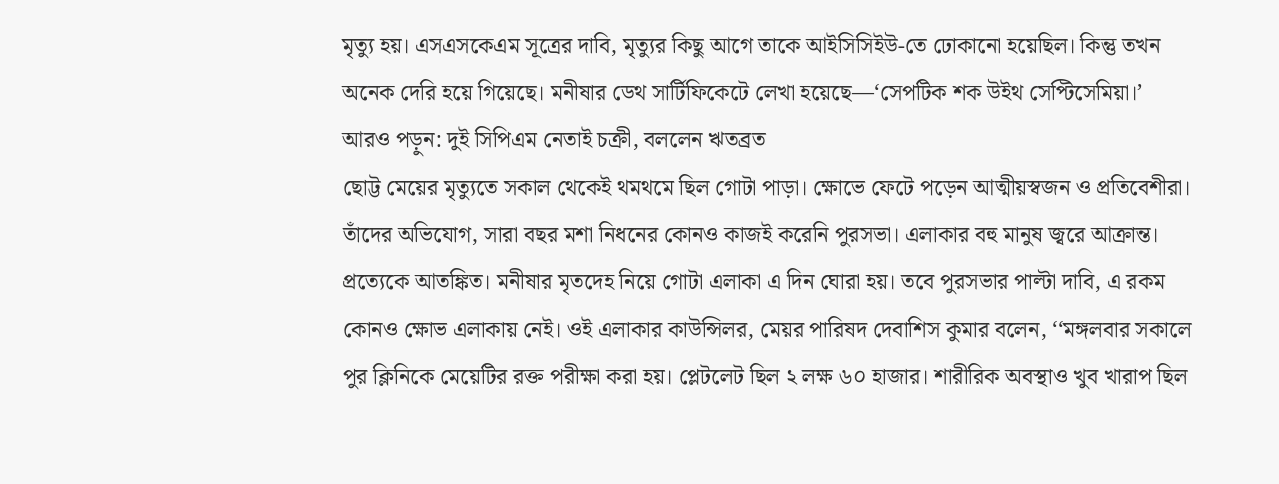মৃত্যু হয়। এসএসকেএম সূত্রের দাবি, মৃত্যুর কিছু আগে তাকে আইসিসিইউ-তে ঢোকানো হয়েছিল। কিন্তু তখন অনেক দেরি হয়ে গিয়েছে। মনীষার ডেথ সার্টিফিকেটে লেখা হয়েছে—‘সেপটিক শক উইথ সেপ্টিসেমিয়া।’
আরও পড়ুন: দুই সিপিএম নেতাই চক্রী, বললেন ঋতব্রত
ছোট্ট মেয়ের মৃত্যুতে সকাল থেকেই থমথমে ছিল গোটা পাড়া। ক্ষোভে ফেটে পড়েন আত্মীয়স্বজন ও প্রতিবেশীরা। তাঁদের অভিযোগ, সারা বছর মশা নিধনের কোনও কাজই করেনি পুরসভা। এলাকার বহু মানুষ জ্বরে আক্রান্ত। প্রত্যেকে আতঙ্কিত। মনীষার মৃতদেহ নিয়ে গোটা এলাকা এ দিন ঘোরা হয়। তবে পুরসভার পাল্টা দাবি, এ রকম কোনও ক্ষোভ এলাকায় নেই। ওই এলাকার কাউন্সিলর, মেয়র পারিষদ দেবাশিস কুমার বলেন, ‘‘মঙ্গলবার সকালে পুর ক্লিনিকে মেয়েটির রক্ত পরীক্ষা করা হয়। প্লেটলেট ছিল ২ লক্ষ ৬০ হাজার। শারীরিক অবস্থাও খুব খারাপ ছিল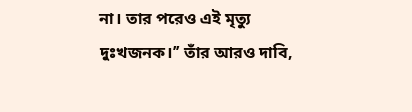না। তার পরেও এই মৃত্যু দুঃখজনক।’’ তাঁর আরও দাবি,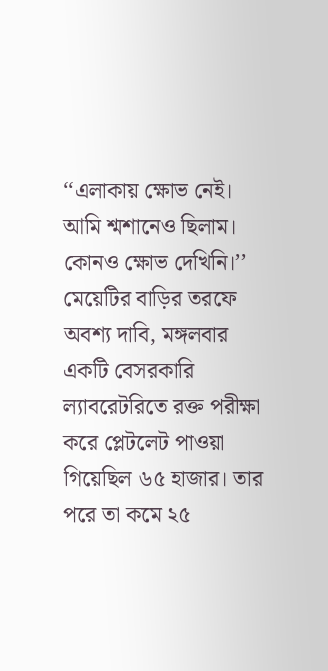‘‘এলাকায় ক্ষোভ নেই। আমি শ্মশানেও ছিলাম। কোনও ক্ষোভ দেখিনি।’’
মেয়েটির বাড়ির তরফে অবশ্য দাবি, মঙ্গলবার একটি বেসরকারি ল্যাবরেটরিতে রক্ত পরীক্ষা করে প্লেটলেট পাওয়া গিয়েছিল ৬৫ হাজার। তার পরে তা কমে ২৫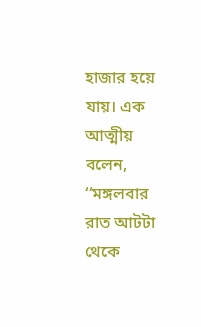হাজার হয়ে যায়। এক আত্মীয় বলেন, ‘‘মঙ্গলবার রাত আটটা থেকে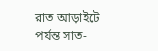রাত আড়াইটে পর্যন্ত সাত-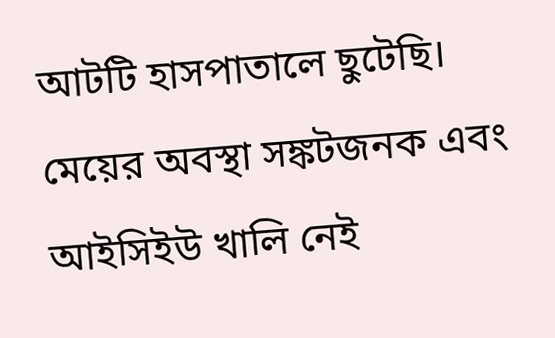আটটি হাসপাতালে ছুটেছি। মেয়ের অবস্থা সঙ্কটজনক এবং আইসিইউ খালি নেই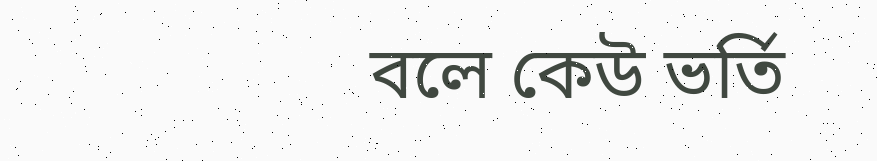বলে কেউ ভর্তি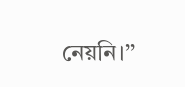নেয়নি।’’